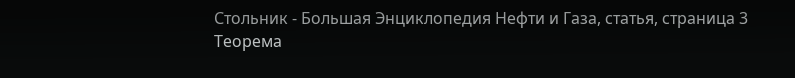Стольник - Большая Энциклопедия Нефти и Газа, статья, страница 3
Теорема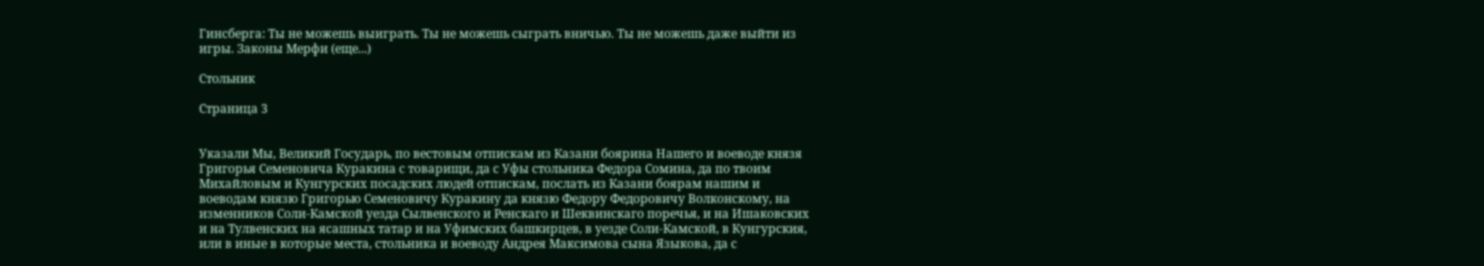Гинсберга: Ты не можешь выиграть. Ты не можешь сыграть вничью. Ты не можешь даже выйти из игры. Законы Мерфи (еще...)

Стольник

Cтраница 3


Указали Мы, Великий Государь, по вестовым отпискам из Казани боярина Нашего и воеводе князя Григорья Семеновича Куракина с товарищи, да с Уфы стольника Федора Сомина, да по твоим Михайловым и Кунгурских посадских людей отпискам, послать из Казани боярам нашим и воеводам князю Григорью Семеновичу Куракину да князю Федору Федоровичу Волконскому, на изменников Соли-Камской уезда Сылвенского и Ренскаго и Шеквинскаго поречья, и на Ишаковских и на Тулвенских на ясашных татар и на Уфимских башкирцев, в уезде Соли-Камской, в Кунгурския, или в иные в которые места, стольника и воеводу Андрея Максимова сына Языкова, да с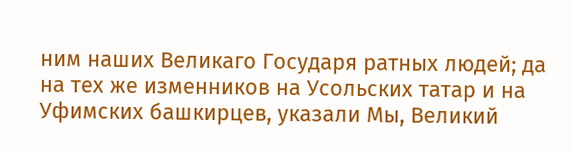ним наших Великаго Государя ратных людей; да на тех же изменников на Усольских татар и на Уфимских башкирцев, указали Мы, Великий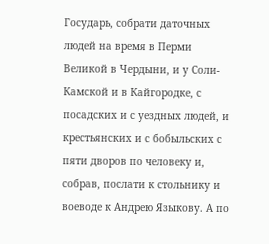Государь, собрати даточных людей на время в Перми Великой в Чердыни, и у Соли-Камской и в Кайгородке, с посадских и с уездных людей, и крестьянских и с бобыльских с пяти дворов по человеку и, собрав, послати к стольнику и воеводе к Андрею Языкову. А по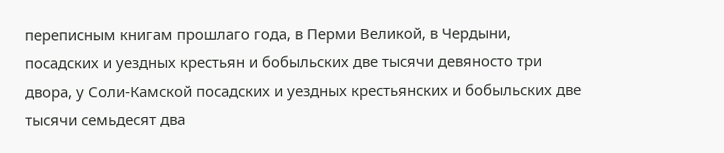переписным книгам прошлаго года, в Перми Великой, в Чердыни, посадских и уездных крестьян и бобыльских две тысячи девяносто три двора, у Соли-Камской посадских и уездных крестьянских и бобыльских две тысячи семьдесят два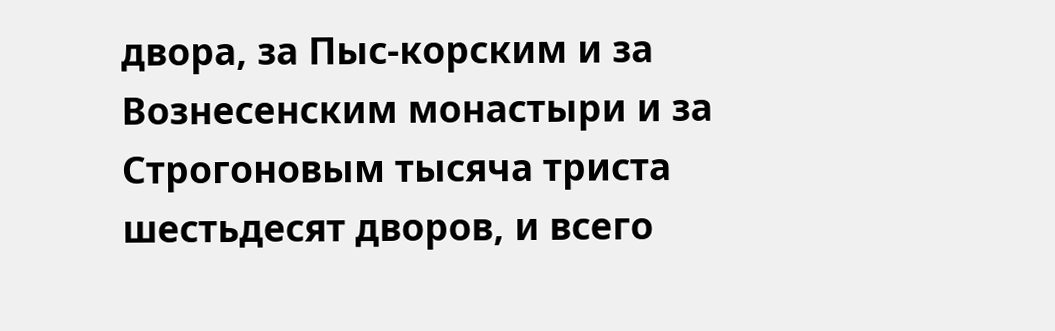двора, за Пыс-корским и за Вознесенским монастыри и за Строгоновым тысяча триста шестьдесят дворов, и всего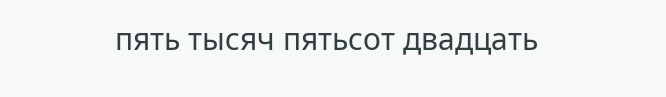пять тысяч пятьсот двадцать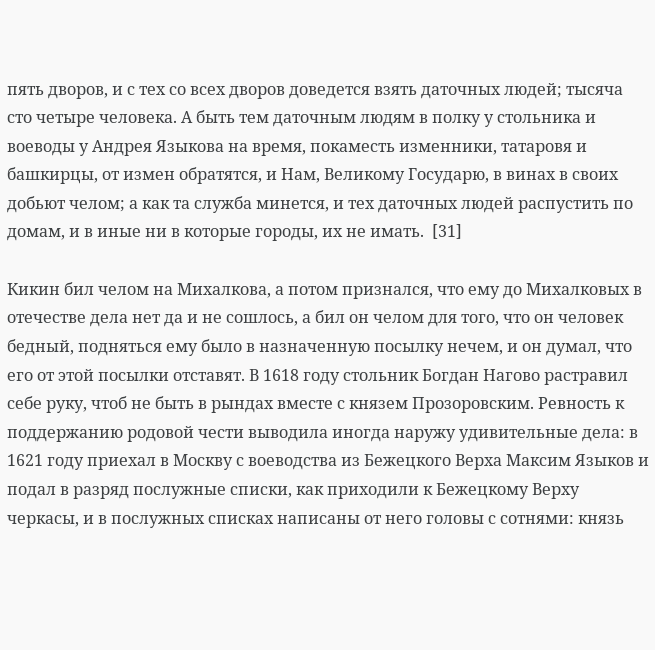пять дворов, и с тех со всех дворов доведется взять даточных людей; тысяча сто четыре человека. А быть тем даточным людям в полку у стольника и воеводы у Андрея Языкова на время, покаместь изменники, татаровя и башкирцы, от измен обратятся, и Нам, Великому Государю, в винах в своих добьют челом; а как та служба минется, и тех даточных людей распустить по домам, и в иные ни в которые городы, их не имать.  [31]

Кикин бил челом на Михалкова, а потом признался, что ему до Михалковых в отечестве дела нет да и не сошлось, а бил он челом для того, что он человек бедный, подняться ему было в назначенную посылку нечем, и он думал, что его от этой посылки отставят. В 1618 году стольник Богдан Нагово растравил себе руку, чтоб не быть в рындах вместе с князем Прозоровским. Ревность к поддержанию родовой чести выводила иногда наружу удивительные дела: в 1621 году приехал в Москву с воеводства из Бежецкого Верха Максим Языков и подал в разряд послужные списки, как приходили к Бежецкому Верху черкасы, и в послужных списках написаны от него головы с сотнями: князь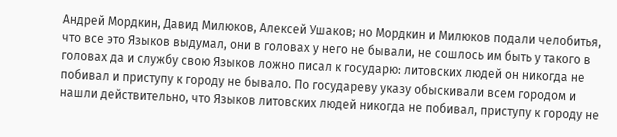Андрей Мордкин, Давид Милюков, Алексей Ушаков; но Мордкин и Милюков подали челобитья, что все это Языков выдумал, они в головах у него не бывали, не сошлось им быть у такого в головах да и службу свою Языков ложно писал к государю: литовских людей он никогда не побивал и приступу к городу не бывало. По государеву указу обыскивали всем городом и нашли действительно, что Языков литовских людей никогда не побивал, приступу к городу не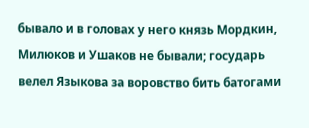бывало и в головах у него князь Мордкин, Милюков и Ушаков не бывали; государь велел Языкова за воровство бить батогами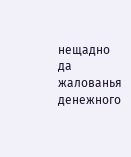нещадно да жалованья денежного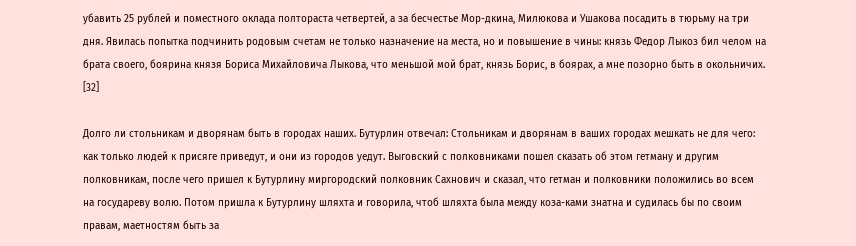убавить 25 рублей и поместного оклада полтораста четвертей, а за бесчестье Мор-дкина, Милюкова и Ушакова посадить в тюрьму на три дня. Явилась попытка подчинить родовым счетам не только назначение на места, но и повышение в чины: князь Федор Лыкоз бил челом на брата своего, боярина князя Бориса Михайловича Лыкова, что меньшой мой брат, князь Борис, в боярах, а мне позорно быть в окольничих.  [32]

Долго ли стольникам и дворянам быть в городах наших. Бутурлин отвечал: Стольникам и дворянам в ваших городах мешкать не для чего: как только людей к присяге приведут, и они из городов уедут. Выговский с полковниками пошел сказать об этом гетману и другим полковникам, после чего пришел к Бутурлину миргородский полковник Сахнович и сказал, что гетман и полковники положились во всем на государеву волю. Потом пришла к Бутурлину шляхта и говорила, чтоб шляхта была между коза-ками знатна и судилась бы по своим правам, маетностям быть за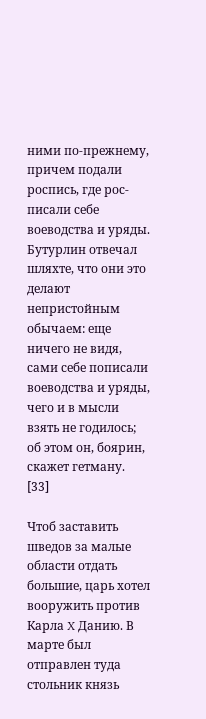ними по-прежнему, причем подали роспись, где рос-писали себе воеводства и уряды. Бутурлин отвечал шляхте, что они это делают непристойным обычаем: еще ничего не видя, сами себе пописали воеводства и уряды, чего и в мысли взять не годилось; об этом он, боярин, скажет гетману.  [33]

Чтоб заставить шведов за малые области отдать большие, царь хотел вооружить против Карла X Данию. В марте был отправлен туда стольник князь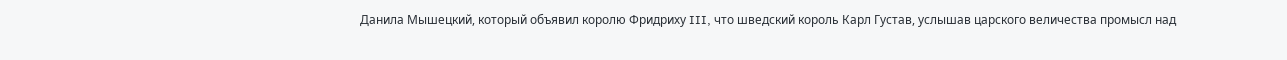Данила Мышецкий, который объявил королю Фридриху III, что шведский король Карл Густав, услышав царского величества промысл над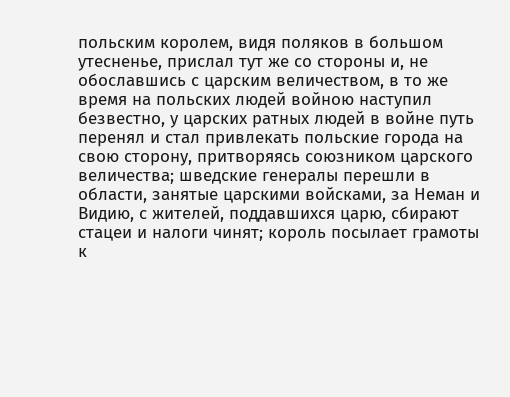польским королем, видя поляков в большом утесненье, прислал тут же со стороны и, не обославшись с царским величеством, в то же время на польских людей войною наступил безвестно, у царских ратных людей в войне путь перенял и стал привлекать польские города на свою сторону, притворяясь союзником царского величества; шведские генералы перешли в области, занятые царскими войсками, за Неман и Видию, с жителей, поддавшихся царю, сбирают стацеи и налоги чинят; король посылает грамоты к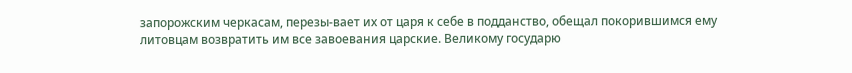запорожским черкасам, перезы-вает их от царя к себе в подданство, обещал покорившимся ему литовцам возвратить им все завоевания царские. Великому государю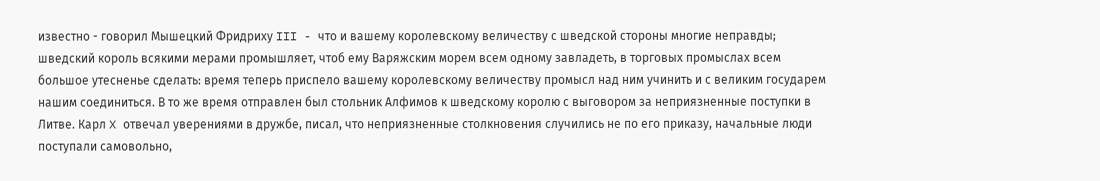известно - говорил Мышецкий Фридриху III - что и вашему королевскому величеству с шведской стороны многие неправды; шведский король всякими мерами промышляет, чтоб ему Варяжским морем всем одному завладеть, в торговых промыслах всем большое утесненье сделать: время теперь приспело вашему королевскому величеству промысл над ним учинить и с великим государем нашим соединиться. В то же время отправлен был стольник Алфимов к шведскому королю с выговором за неприязненные поступки в Литве. Карл X отвечал уверениями в дружбе, писал, что неприязненные столкновения случились не по его приказу, начальные люди поступали самовольно,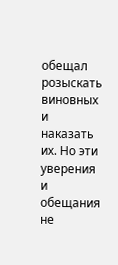обещал розыскать виновных и наказать их. Но эти уверения и обещания не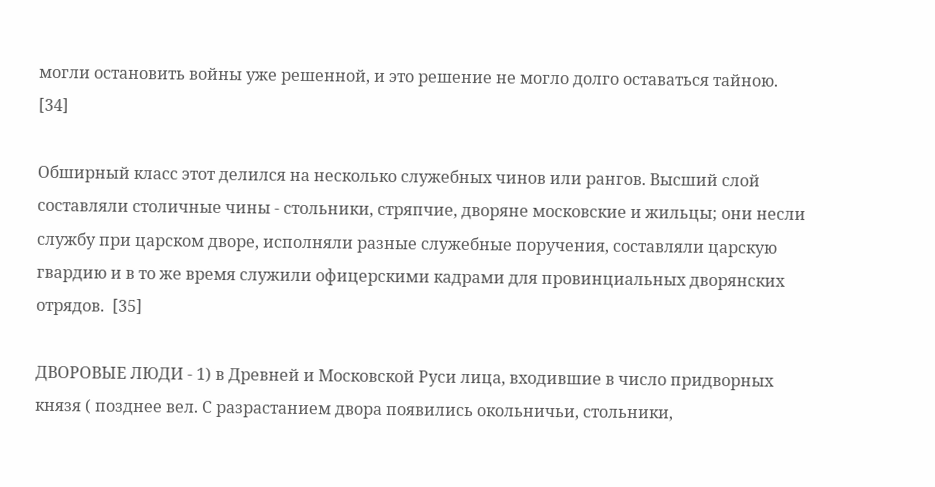могли остановить войны уже решенной, и это решение не могло долго оставаться тайною.  [34]

Обширный класс этот делился на несколько служебных чинов или рангов. Высший слой составляли столичные чины - стольники, стряпчие, дворяне московские и жильцы; они несли службу при царском дворе, исполняли разные служебные поручения, составляли царскую гвардию и в то же время служили офицерскими кадрами для провинциальных дворянских отрядов.  [35]

ДВОРОВЫЕ ЛЮДИ - 1) в Древней и Московской Руси лица, входившие в число придворных князя ( позднее вел. С разрастанием двора появились окольничьи, стольники,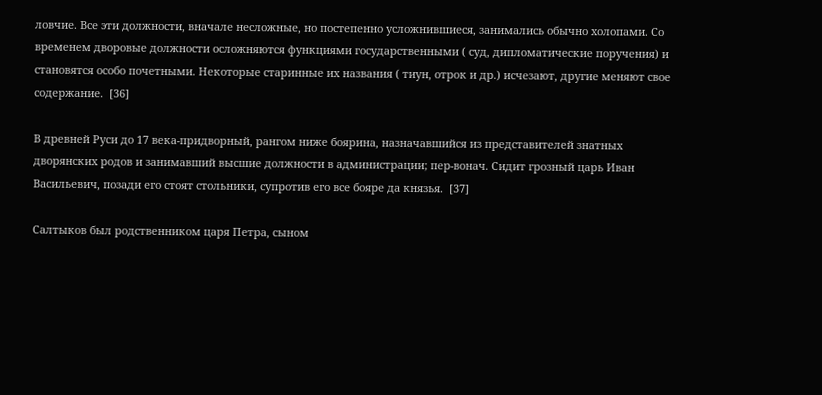ловчие. Все эти должности, вначале несложные, но постепенно усложнившиеся, занимались обычно холопами. Со временем дворовые должности осложняются функциями государственными ( суд, дипломатические поручения) и становятся особо почетными. Некоторые старинные их названия ( тиун, отрок и др.) исчезают, другие меняют свое содержание.  [36]

В древней Руси до 17 века-придворный, рангом ниже боярина, назначавшийся из представителей знатных дворянских родов и занимавший высшие должности в администрации; пер-вонач. Сидит грозный царь Иван Васильевич, позади его стоят стольники, супротив его все бояре да князья.  [37]

Салтыков был родственником царя Петра, сыном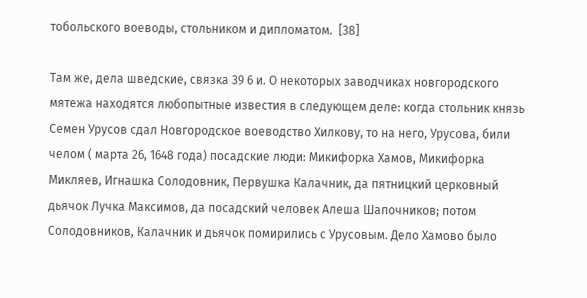тобольского воеводы, стольником и дипломатом.  [38]

Там же, дела шведские, связка 39 6 и. О некоторых заводчиках новгородского мятежа находятся любопытные известия в следующем деле: когда стольник князь Семен Урусов сдал Новгородское воеводство Хилкову, то на него, Урусова, били челом ( марта 26, 1648 года) посадские люди: Микифорка Хамов, Микифорка Микляев, Игнашка Солодовник, Первушка Калачник, да пятницкий церковный дьячок Лучка Максимов, да посадский человек Алеша Шапочников; потом Солодовников, Калачник и дьячок помирились с Урусовым. Дело Хамово было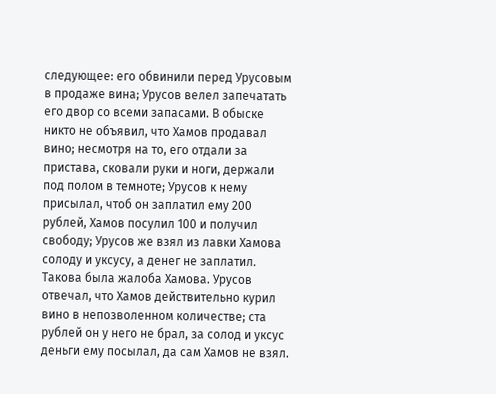следующее: его обвинили перед Урусовым в продаже вина; Урусов велел запечатать его двор со всеми запасами. В обыске никто не объявил, что Хамов продавал вино; несмотря на то, его отдали за пристава, сковали руки и ноги, держали под полом в темноте; Урусов к нему присылал, чтоб он заплатил ему 200 рублей, Хамов посулил 100 и получил свободу; Урусов же взял из лавки Хамова солоду и уксусу, а денег не заплатил. Такова была жалоба Хамова. Урусов отвечал, что Хамов действительно курил вино в непозволенном количестве; ста рублей он у него не брал, за солод и уксус деньги ему посылал, да сам Хамов не взял.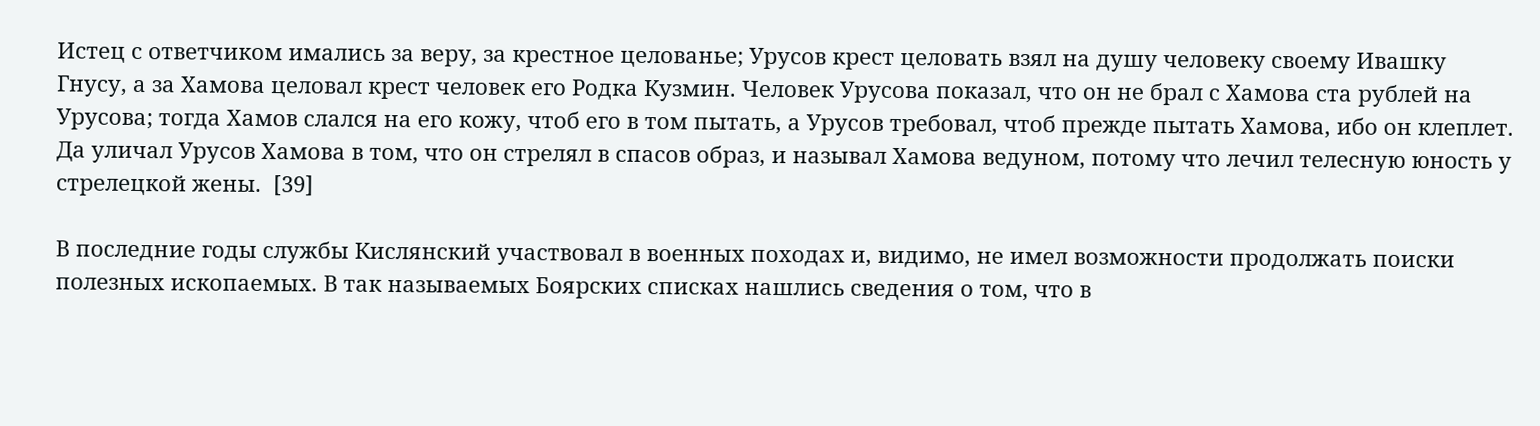Истец с ответчиком имались за веру, за крестное целованье; Урусов крест целовать взял на душу человеку своему Ивашку Гнусу, а за Хамова целовал крест человек его Родка Кузмин. Человек Урусова показал, что он не брал с Хамова ста рублей на Урусова; тогда Хамов слался на его кожу, чтоб его в том пытать, а Урусов требовал, чтоб прежде пытать Хамова, ибо он клеплет. Да уличал Урусов Хамова в том, что он стрелял в спасов образ, и называл Хамова ведуном, потому что лечил телесную юность у стрелецкой жены.  [39]

В последние годы службы Кислянский участвовал в военных походах и, видимо, не имел возможности продолжать поиски полезных ископаемых. В так называемых Боярских списках нашлись сведения о том, что в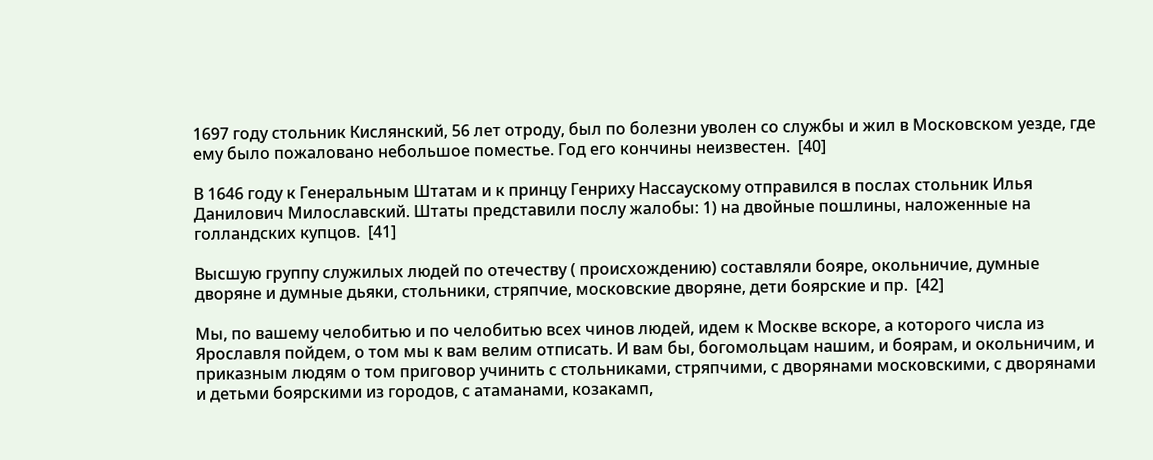1697 году стольник Кислянский, 56 лет отроду, был по болезни уволен со службы и жил в Московском уезде, где ему было пожаловано небольшое поместье. Год его кончины неизвестен.  [40]

В 1646 году к Генеральным Штатам и к принцу Генриху Нассаускому отправился в послах стольник Илья Данилович Милославский. Штаты представили послу жалобы: 1) на двойные пошлины, наложенные на голландских купцов.  [41]

Высшую группу служилых людей по отечеству ( происхождению) составляли бояре, окольничие, думные дворяне и думные дьяки, стольники, стряпчие, московские дворяне, дети боярские и пр.  [42]

Мы, по вашему челобитью и по челобитью всех чинов людей, идем к Москве вскоре, а которого числа из Ярославля пойдем, о том мы к вам велим отписать. И вам бы, богомольцам нашим, и боярам, и окольничим, и приказным людям о том приговор учинить с стольниками, стряпчими, с дворянами московскими, с дворянами и детьми боярскими из городов, с атаманами, козакамп,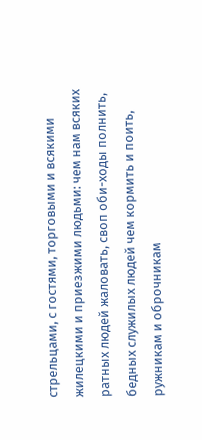стрельцами, с гостями, торговыми и всякими жилецкими и приезжими людьми: чем нам всяких ратных людей жаловать, своп оби-ходы полнить, бедных служилых людей чем кормить и поить, ружникам и оброчникам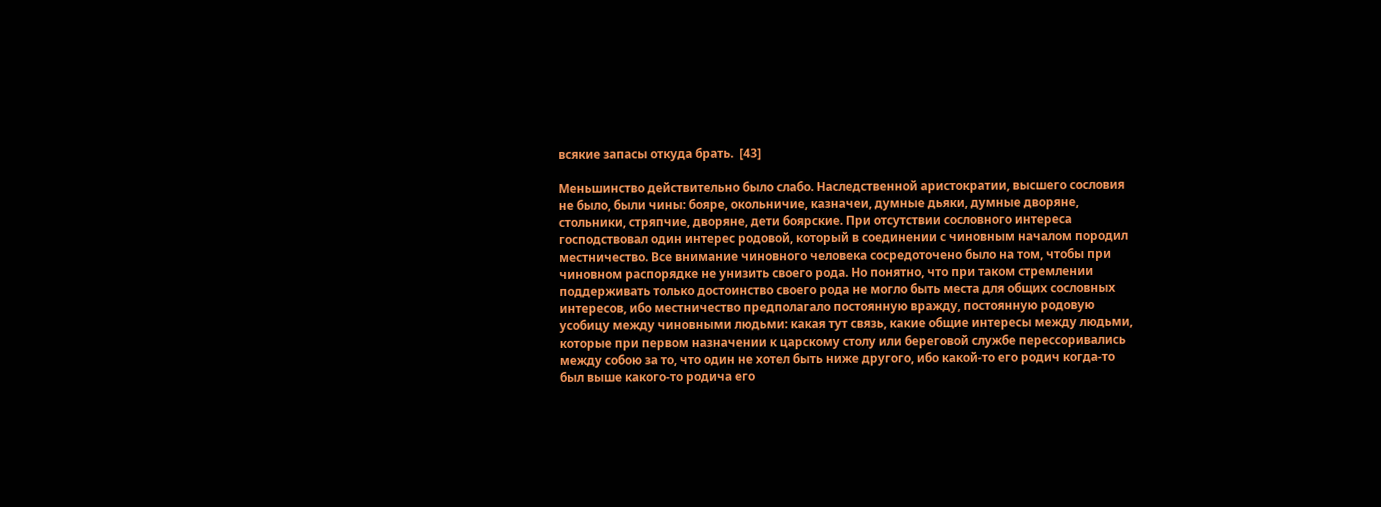всякие запасы откуда брать.  [43]

Меньшинство действительно было слабо. Наследственной аристократии, высшего сословия не было, были чины: бояре, окольничие, казначеи, думные дьяки, думные дворяне, стольники, стряпчие, дворяне, дети боярские. При отсутствии сословного интереса господствовал один интерес родовой, который в соединении с чиновным началом породил местничество. Все внимание чиновного человека сосредоточено было на том, чтобы при чиновном распорядке не унизить своего рода. Но понятно, что при таком стремлении поддерживать только достоинство своего рода не могло быть места для общих сословных интересов, ибо местничество предполагало постоянную вражду, постоянную родовую усобицу между чиновными людьми: какая тут связь, какие общие интересы между людьми, которые при первом назначении к царскому столу или береговой службе перессоривались между собою за то, что один не хотел быть ниже другого, ибо какой-то его родич когда-то был выше какого-то родича его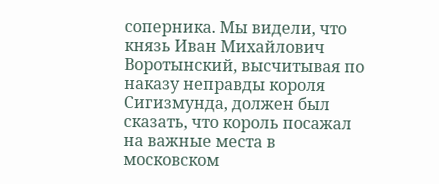соперника. Мы видели, что князь Иван Михайлович Воротынский, высчитывая по наказу неправды короля Сигизмунда, должен был сказать, что король посажал на важные места в московском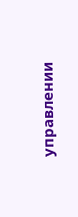управлении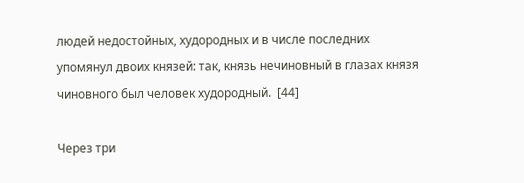людей недостойных, худородных и в числе последних упомянул двоих князей: так, князь нечиновный в глазах князя чиновного был человек худородный.  [44]

Через три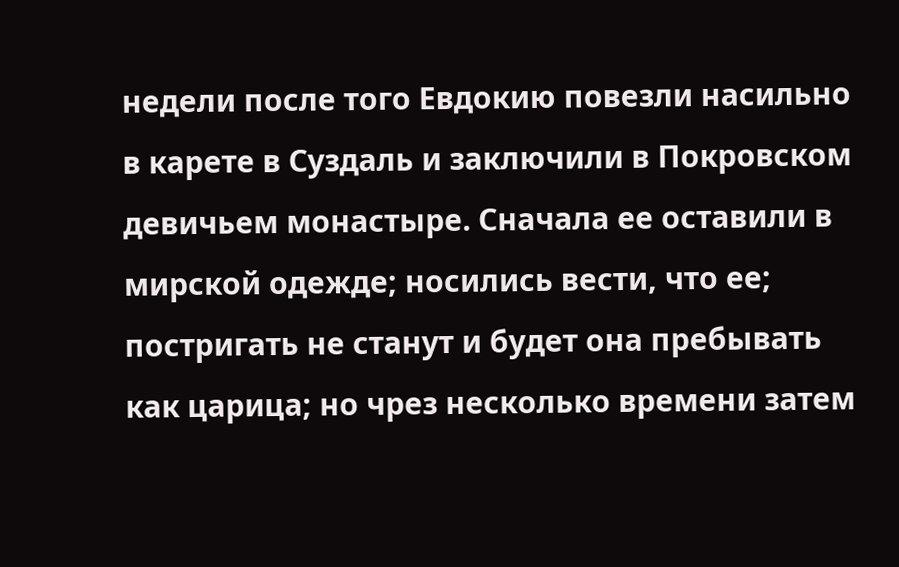недели после того Евдокию повезли насильно в карете в Суздаль и заключили в Покровском девичьем монастыре. Сначала ее оставили в мирской одежде; носились вести, что ее; постригать не станут и будет она пребывать как царица; но чрез несколько времени затем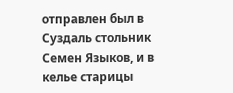отправлен был в Суздаль стольник Семен Языков, и в келье старицы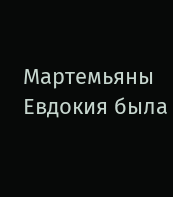Мартемьяны Евдокия была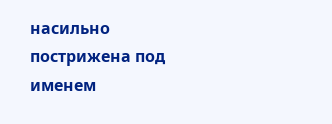насильно пострижена под именем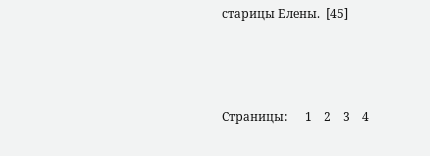старицы Елены.  [45]



Страницы:      1    2    3    4